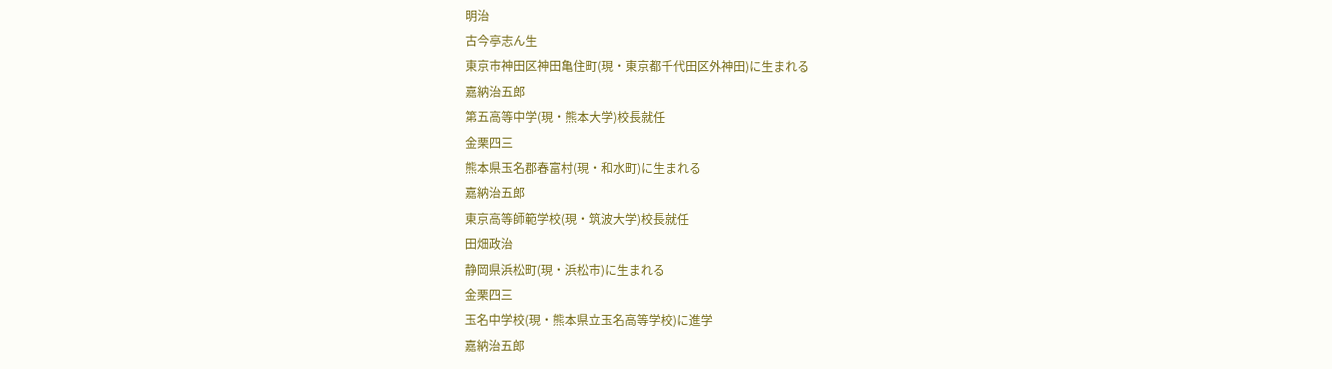明治
古今亭志ん生
東京市神田区神田亀住町(現・東京都千代田区外神田)に生まれる
嘉納治五郎
第五高等中学(現・熊本大学)校長就任
金栗四三
熊本県玉名郡春富村(現・和水町)に生まれる
嘉納治五郎
東京高等師範学校(現・筑波大学)校長就任
田畑政治
静岡県浜松町(現・浜松市)に生まれる
金栗四三
玉名中学校(現・熊本県立玉名高等学校)に進学
嘉納治五郎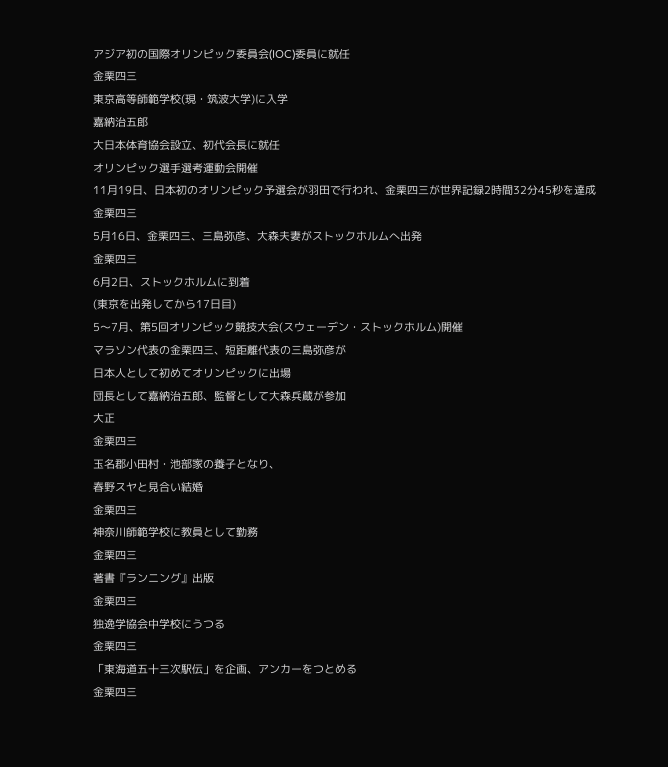アジア初の国際オリンピック委員会(IOC)委員に就任
金栗四三
東京高等師範学校(現・筑波大学)に入学
嘉納治五郎
大日本体育協会設立、初代会長に就任
オリンピック選手選考運動会開催
11月19日、日本初のオリンピック予選会が羽田で行われ、金栗四三が世界記録2時間32分45秒を達成
金栗四三
5月16日、金栗四三、三島弥彦、大森夫妻がストックホルムへ出発
金栗四三
6月2日、ストックホルムに到着
(東京を出発してから17日目)
5〜7月、第5回オリンピック競技大会(スウェーデン・ストックホルム)開催
マラソン代表の金栗四三、短距離代表の三島弥彦が
日本人として初めてオリンピックに出場
団長として嘉納治五郎、監督として大森兵蔵が参加
大正
金栗四三
玉名郡小田村・池部家の養子となり、
春野スヤと見合い結婚
金栗四三
神奈川師範学校に教員として勤務
金栗四三
著書『ランニング』出版
金栗四三
独逸学協会中学校にうつる
金栗四三
「東海道五十三次駅伝」を企画、アンカーをつとめる
金栗四三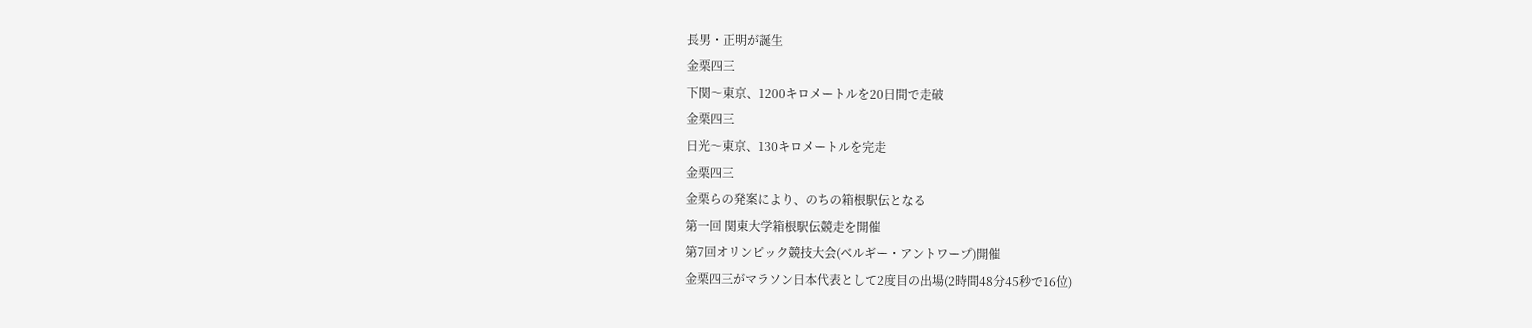長男・正明が誕生
金栗四三
下関〜東京、1200キロメートルを20日間で走破
金栗四三
日光〜東京、130キロメートルを完走
金栗四三
金栗らの発案により、のちの箱根駅伝となる
第一回 関東大学箱根駅伝競走を開催
第7回オリンピック競技大会(ベルギー・アントワープ)開催
金栗四三がマラソン日本代表として2度目の出場(2時間48分45秒で16位)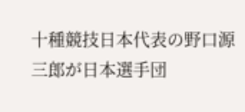十種競技日本代表の野口源三郎が日本選手団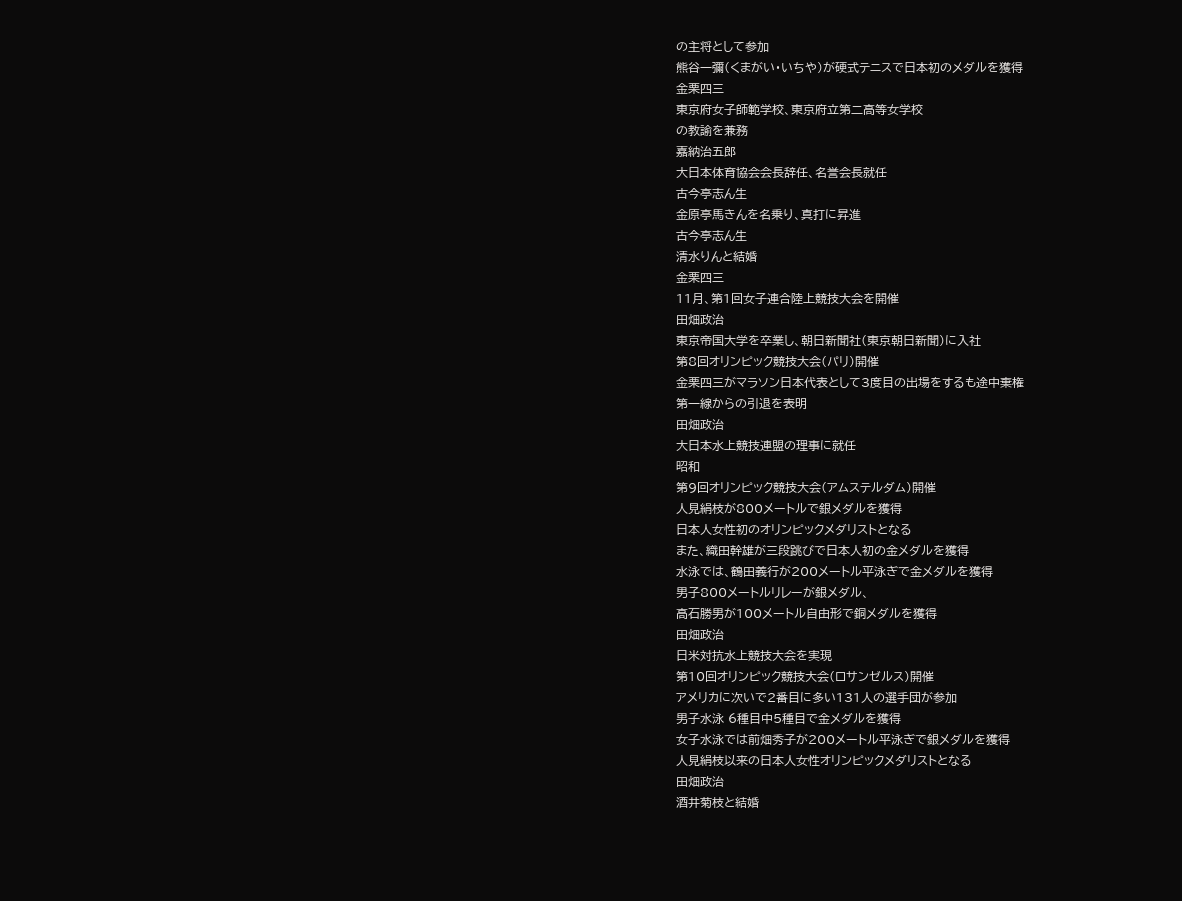の主将として参加
熊谷一彌(くまがい・いちや)が硬式テニスで日本初のメダルを獲得
金栗四三
東京府女子師範学校、東京府立第二高等女学校
の教諭を兼務
嘉納治五郎
大日本体育協会会長辞任、名誉会長就任
古今亭志ん生
金原亭馬きんを名乗り、真打に昇進
古今亭志ん生
清水りんと結婚
金栗四三
11月、第1回女子連合陸上競技大会を開催
田畑政治
東京帝国大学を卒業し、朝日新聞社(東京朝日新聞)に入社
第8回オリンピック競技大会(パリ)開催
金栗四三がマラソン日本代表として3度目の出場をするも途中棄権
第一線からの引退を表明
田畑政治
大日本水上競技連盟の理事に就任
昭和
第9回オリンピック競技大会(アムステルダム)開催
人見絹枝が800メートルで銀メダルを獲得
日本人女性初のオリンピックメダリストとなる
また、織田幹雄が三段跳びで日本人初の金メダルを獲得
水泳では、鶴田義行が200メートル平泳ぎで金メダルを獲得
男子800メートルリレーが銀メダル、
高石勝男が100メートル自由形で銅メダルを獲得
田畑政治
日米対抗水上競技大会を実現
第10回オリンピック競技大会(ロサンゼルス)開催
アメリカに次いで2番目に多い131人の選手団が参加
男子水泳 6種目中5種目で金メダルを獲得
女子水泳では前畑秀子が200メートル平泳ぎで銀メダルを獲得
人見絹枝以来の日本人女性オリンピックメダリストとなる
田畑政治
酒井菊枝と結婚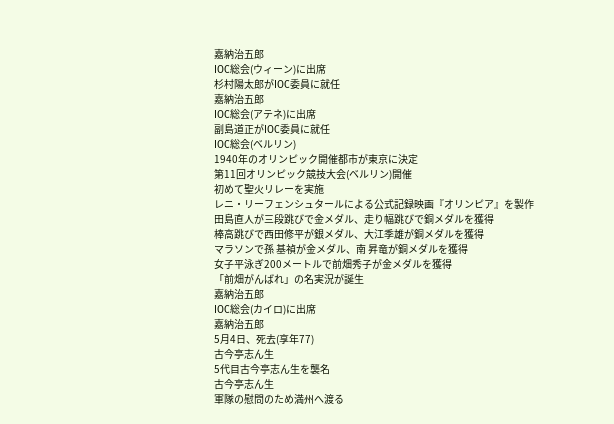嘉納治五郎
IOC総会(ウィーン)に出席
杉村陽太郎がIOC委員に就任
嘉納治五郎
IOC総会(アテネ)に出席
副島道正がIOC委員に就任
IOC総会(ベルリン)
1940年のオリンピック開催都市が東京に決定
第11回オリンピック競技大会(ベルリン)開催
初めて聖火リレーを実施
レニ・リーフェンシュタールによる公式記録映画『オリンピア』を製作
田島直人が三段跳びで金メダル、走り幅跳びで銅メダルを獲得
棒高跳びで西田修平が銀メダル、大江季雄が銅メダルを獲得
マラソンで孫 基禎が金メダル、南 昇竜が銅メダルを獲得
女子平泳ぎ200メートルで前畑秀子が金メダルを獲得
「前畑がんばれ」の名実況が誕生
嘉納治五郎
IOC総会(カイロ)に出席
嘉納治五郎
5月4日、死去(享年77)
古今亭志ん生
5代目古今亭志ん生を襲名
古今亭志ん生
軍隊の慰問のため満州へ渡る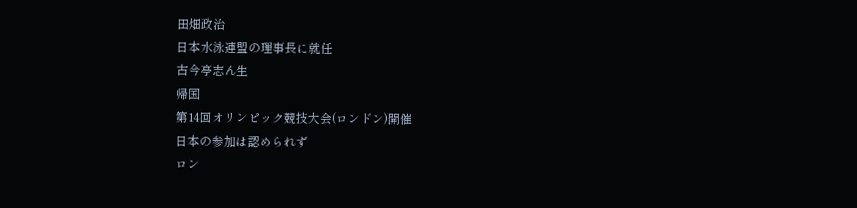田畑政治
日本水泳連盟の理事長に就任
古今亭志ん生
帰国
第14回オリンピック競技大会(ロンドン)開催
日本の参加は認められず
ロン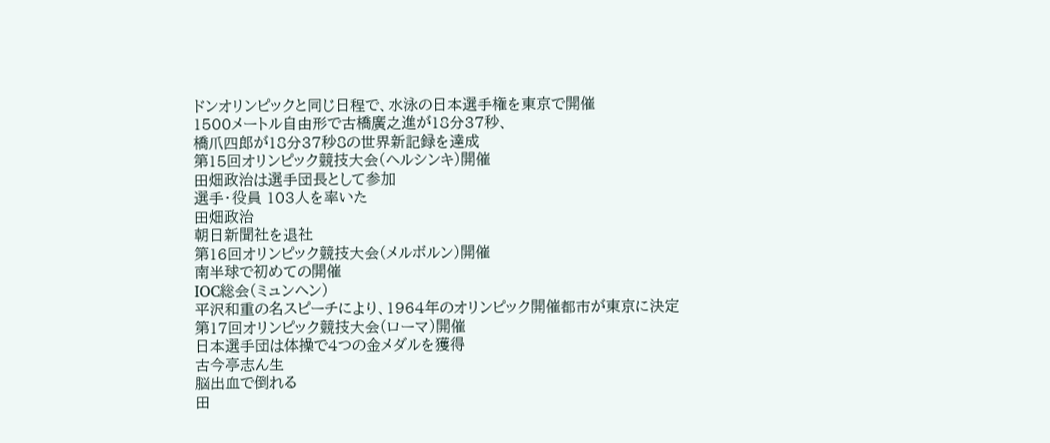ドンオリンピックと同じ日程で、水泳の日本選手権を東京で開催
1500メートル自由形で古橋廣之進が18分37秒、
橋爪四郎が18分37秒8の世界新記録を達成
第15回オリンピック競技大会(ヘルシンキ)開催
田畑政治は選手団長として参加
選手・役員 103人を率いた
田畑政治
朝日新聞社を退社
第16回オリンピック競技大会(メルボルン)開催
南半球で初めての開催
IOC総会(ミュンヘン)
平沢和重の名スピーチにより、1964年のオリンピック開催都市が東京に決定
第17回オリンピック競技大会(ローマ)開催
日本選手団は体操で4つの金メダルを獲得
古今亭志ん生
脳出血で倒れる
田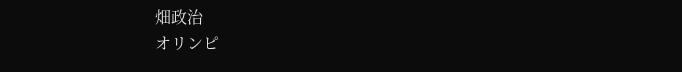畑政治
オリンピ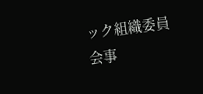ック組織委員会事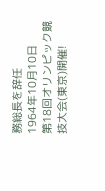務総長を辞任
1964年10月10日
第18回オリンピック競技大会(東京)開催!